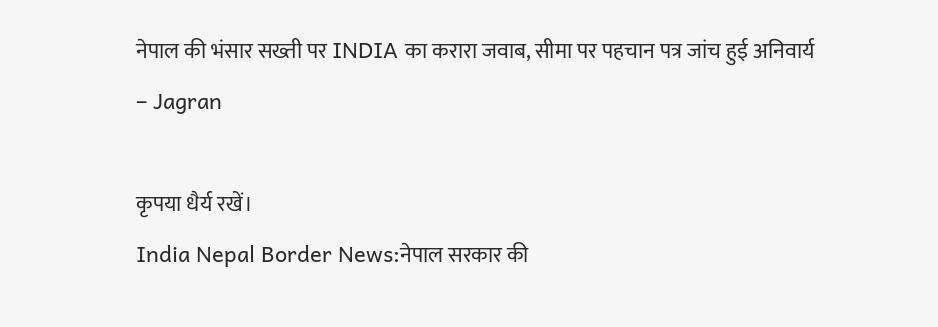नेपाल की भंसार सख्ती पर INDIA का करारा जवाब, सीमा पर पहचान पत्र जांच हुई अनिवार्य – Jagran

कृपया धैर्य रखें।
India Nepal Border News:नेपाल सरकार की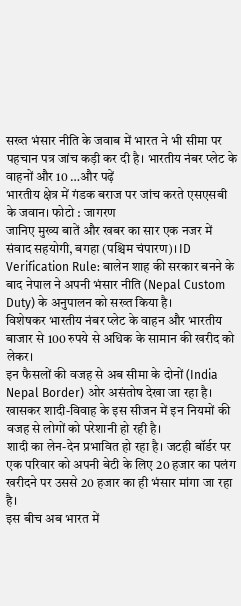सख्त भंसार नीति के जवाब में भारत ने भी सीमा पर पहचान पत्र जांच कड़ी कर दी है। भारतीय नंबर प्लेट के वाहनों और 10 …और पढ़ें
भारतीय क्षेत्र में गंडक बराज पर जांच करते एसएसबी के जवान। फोटो : जागरण
जानिए मुख्य बातें और खबर का सार एक नजर में
संवाद सहयोगी, बगहा (पश्चिम चंपारण)। ID Verification Rule: बालेन शाह की सरकार बनने के बाद नेपाल ने अपनी भंसार नीति (Nepal Custom Duty) के अनुपालन को सख्त किया है।
विशेषकर भारतीय नंबर प्लेट के वाहन और भारतीय बाजार से 100 रुपये से अधिक के सामान की खरीद को लेकर।
इन फैसलों की वजह से अब सीमा के दोनों (India Nepal Border) ओर असंतोष देखा जा रहा है। खासकर शादी-विवाह के इस सीजन में इन नियमों की वजह से लोगों को परेशानी हो रही है।
शादी का लेन-देन प्रभावित हो रहा है। जटही बॉर्डर पर एक परिवार को अपनी बेटी के लिए 20 हजार का पलंग खरीदने पर उससे 20 हजार का ही भंसार मांगा जा रहा है।
इस बीच अब भारत में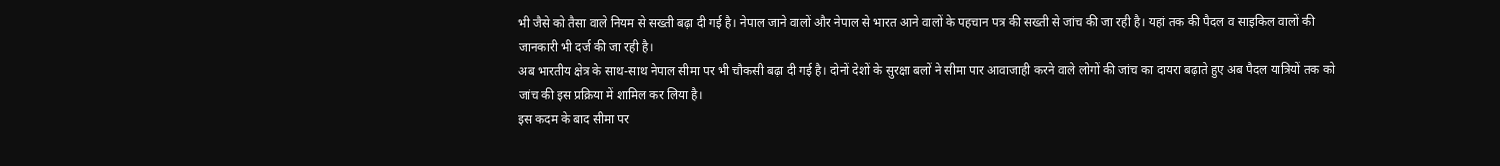भी जैसे को तैसा वाले नियम से सख्ती बढ़ा दी गई है। नेपाल जाने वालों और नेपाल से भारत आने वालों के पहचान पत्र की सख्ती से जांच की जा रही है। यहां तक की पैदल व साइकिल वालों की जानकारी भी दर्ज की जा रही है।
अब भारतीय क्षेत्र के साथ-साथ नेपाल सीमा पर भी चौकसी बढ़ा दी गई है। दोनों देशों के सुरक्षा बलों ने सीमा पार आवाजाही करने वाले लोगों की जांच का दायरा बढ़ाते हुए अब पैदल यात्रियों तक को जांच की इस प्रक्रिया में शामिल कर लिया है।
इस कदम के बाद सीमा पर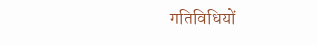गतिविधियों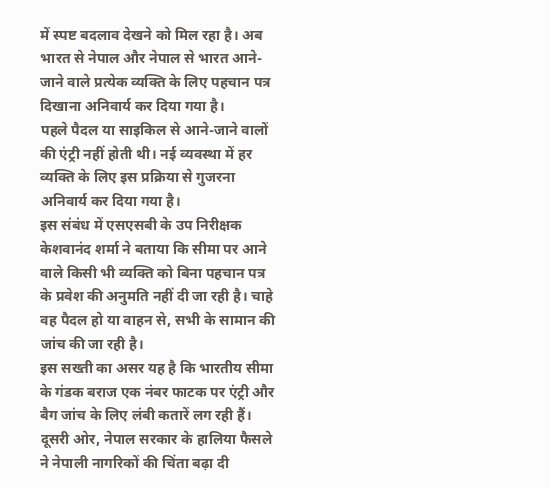में स्पष्ट बदलाव देखने को मिल रहा है। अब भारत से नेपाल और नेपाल से भारत आने-जाने वाले प्रत्येक व्यक्ति के लिए पहचान पत्र दिखाना अनिवार्य कर दिया गया है।
पहले पैदल या साइकिल से आने-जाने वालों की एंट्री नहीं होती थी। नई व्यवस्था में हर व्यक्ति के लिए इस प्रक्रिया से गुजरना अनिवार्य कर दिया गया है।
इस संबंध में एसएसबी के उप निरीक्षक केशवानंद शर्मा ने बताया कि सीमा पर आने वाले किसी भी व्यक्ति को बिना पहचान पत्र के प्रवेश की अनुमति नहीं दी जा रही है। चाहे वह पैदल हो या वाहन से, सभी के सामान की जांच की जा रही है।
इस सख्ती का असर यह है कि भारतीय सीमा के गंडक बराज एक नंबर फाटक पर एंट्री और बैग जांच के लिए लंबी कतारें लग रही हैं। दूसरी ओर, नेपाल सरकार के हालिया फैसले ने नेपाली नागरिकों की चिंता बढ़ा दी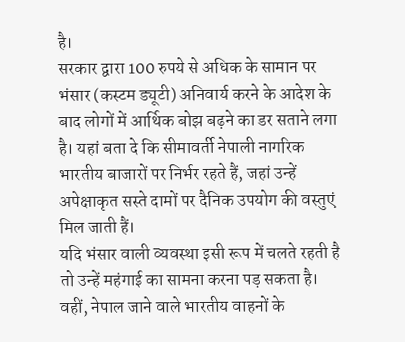है।
सरकार द्वारा 100 रुपये से अधिक के सामान पर भंसार (कस्टम ड्यूटी) अनिवार्य करने के आदेश के बाद लोगों में आर्थिक बोझ बढ़ने का डर सताने लगा है। यहां बता दे कि सीमावर्ती नेपाली नागरिक भारतीय बाजारों पर निर्भर रहते हैं, जहां उन्हें अपेक्षाकृत सस्ते दामों पर दैनिक उपयोग की वस्तुएं मिल जाती हैं।
यदि भंसार वाली व्यवस्था इसी रूप में चलते रहती है तो उन्हें महंगाई का सामना करना पड़ सकता है। वहीं, नेपाल जाने वाले भारतीय वाहनों के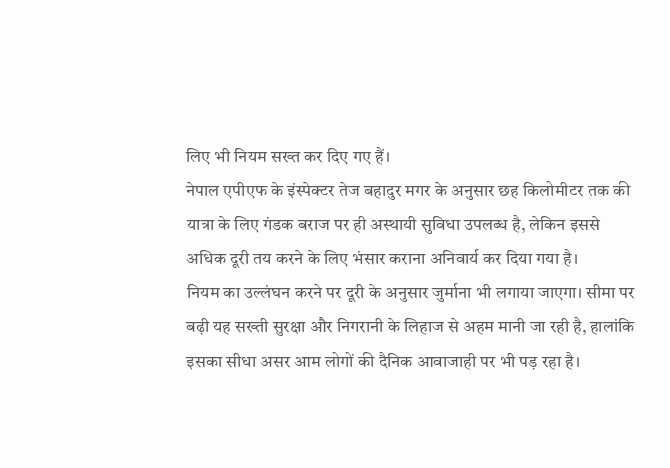लिए भी नियम सख्त कर दिए गए हैं।
नेपाल एपीएफ के इंस्पेक्टर तेज बहादुर मगर के अनुसार छह किलोमीटर तक की यात्रा के लिए गंडक बराज पर ही अस्थायी सुविधा उपलब्ध है, लेकिन इससे अधिक दूरी तय करने के लिए भंसार कराना अनिवार्य कर दिया गया है।
नियम का उल्लंघन करने पर दूरी के अनुसार जुर्माना भी लगाया जाएगा। सीमा पर बढ़ी यह सख्ती सुरक्षा और निगरानी के लिहाज से अहम मानी जा रही है, हालांकि इसका सीधा असर आम लोगों की दैनिक आवाजाही पर भी पड़ रहा है।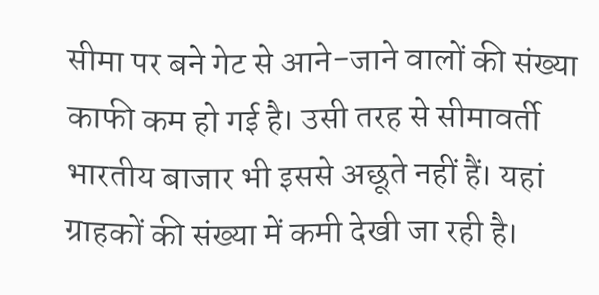सीमा पर बने गेट से आने-जाने वालों की संख्या काफी कम हो गई है। उसी तरह से सीमावर्ती भारतीय बाजार भी इससे अछूते नहीं हैं। यहां ग्राहकों की संख्या में कमी देखी जा रही है।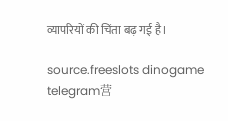व्यापरियों की चिंता बढ़ गई है।

source.freeslots dinogame telegram营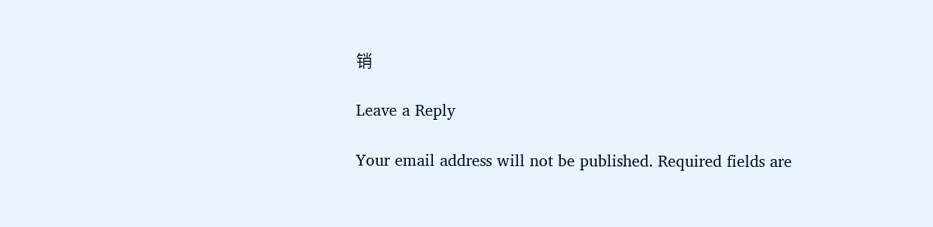销

Leave a Reply

Your email address will not be published. Required fields are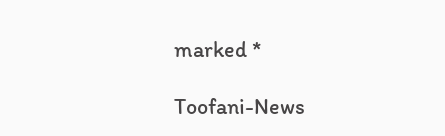marked *

Toofani-News